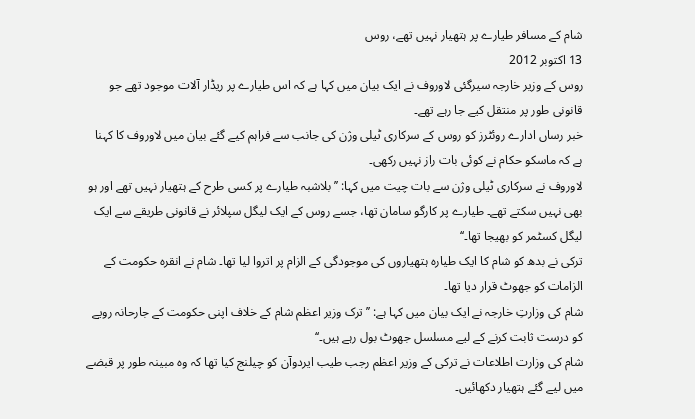شام کے مسافر طیارے پر ہتھیار نہیں تھے، روس
13 اکتوبر 2012
روس کے وزیر خارجہ سیرگئی لاوروف نے ایک بیان میں کہا ہے کہ اس طیارے پر ریڈار آلات موجود تھے جو قانونی طور پر منتقل کیے جا رہے تھے۔
خبر رساں ادارے روئٹرز کو روس کے سرکاری ٹیلی وژن کی جانب سے فراہم کیے گئے بیان میں لاوروف کا کہنا ہے کہ ماسکو حکام نے کوئی بات راز نہیں رکھی۔
لاوروف نے سرکاری ٹیلی وژن سے بات چیت میں کہا: ’’بلاشبہ طیارے پر کسی طرح کے ہتھیار نہیں تھے اور ہو بھی نہیں سکتے تھے۔ طیارے پر کارگو سامان تھا، جسے روس کے ایک لیگل سپلائر نے قانونی طریقے سے ایک لیگل کسٹمر کو بھیجا تھا۔‘‘
ترکی نے بدھ کو شام کا ایک طیارہ ہتھیاروں کی موجودگی کے الزام پر اتروا لیا تھا۔ شام نے انقرہ حکومت کے الزامات کو جھوٹ قرار دیا تھا۔
شام کی وزارتِ خارجہ نے ایک بیان میں کہا ہے: ’’ترک وزیر اعظم شام کے خلاف اپنی حکومت کے جارحانہ رویے کو درست ثابت کرنے کے لیے مسلسل جھوٹ بول رہے ہیں۔‘‘
شام کی وزارت اطلاعات نے ترکی کے وزیر اعظم رجب طیب ایردوآن کو چیلنج کیا تھا کہ وہ مبینہ طور پر قبضے میں لیے گئے ہتھیار دکھائیں۔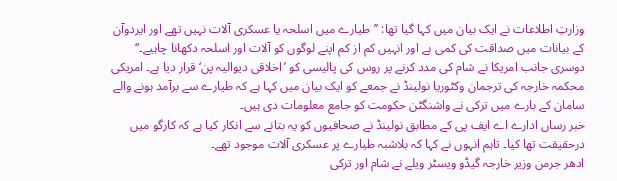وزارتِ اطلاعات نے ایک بیان میں کہا گیا تھا: ’’طیارے میں اسلحہ یا عسکری آلات نہیں تھے اور ایردوآن کے بیانات میں صداقت کی کمی ہے اور انہیں کم از کم اپنے لوگوں کو آلات اور اسلحہ دکھانا چاہیے۔‘‘
دوسری جانب امریکا نے شام کی مدد کرنے پر روس کی پالیسی کو ’اخلاقی دیوالیہ پن‘ قرار دیا ہے۔ امریکی محکمہ خارجہ کی ترجمان وکٹوریا نولینڈ نے جمعے کو ایک بیان میں کہا ہے کہ طیارے سے برآمد ہونے والے سامان کے بارے میں ترکی نے واشنگٹن حکومت کو جامع معلومات دی ہیں۔
خبر رساں ادارے اے ایف پی کے مطابق نولینڈ نے صحافیوں کو یہ بتانے سے انکار کیا ہے کہ کارگو میں درحقیقت تھا کیا۔ تاہم انہوں نے کہا کہ بلاشبہ طیارے پر عسکری آلات موجود تھے۔
ادھر جرمن وزیر خارجہ گیڈو ویسٹر ویلے نے شام اور ترکی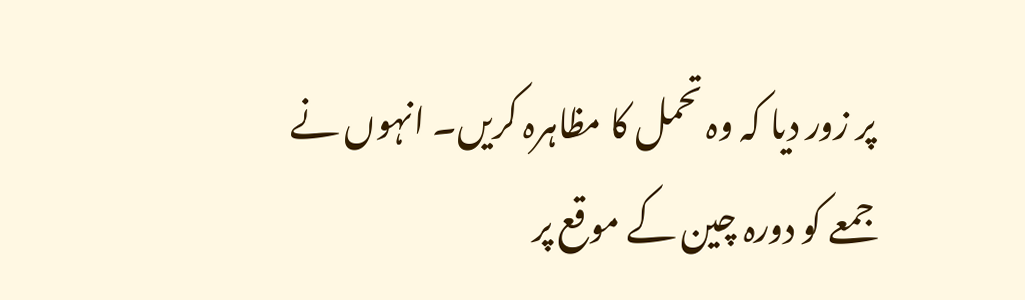پر زور دیا کہ وہ تحمل کا مظاہرہ کریں۔ انہوں نے جمعے کو دورہ چین کے موقع پر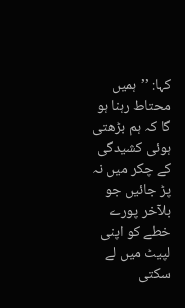کہا: ’’ہمیں محتاط رہنا ہو گا کہ ہم بڑھتی ہوئی کشیدگی کے چکر میں نہ پڑ جائیں جو بلآخر پورے خطے کو اپنی لپیٹ میں لے سکتی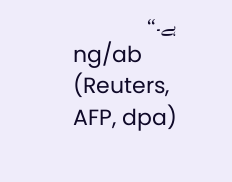ہے۔‘‘
ng/ab (Reuters, AFP, dpa)